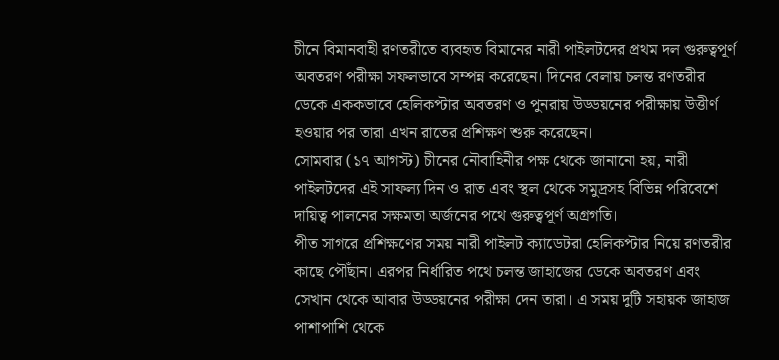চীনে বিমানবাহী রণতরীতে ব্যবহৃত বিমানের নারী পাইলটদের প্রথম দল গুরুত্বপূর্ণ অবতরণ পরীক্ষা সফলভাবে সম্পন্ন করেছেন। দিনের বেলায় চলন্ত রণতরীর ডেকে এককভাবে হেলিকপ্টার অবতরণ ও পুনরায় উড্ডয়নের পরীক্ষায় উত্তীর্ণ হওয়ার পর তারা এখন রাতের প্রশিক্ষণ শুরু করেছেন।
সোমবার (১৭ আগস্ট) চীনের নৌবাহিনীর পক্ষ থেকে জানানো হয়, নারী পাইলটদের এই সাফল্য দিন ও রাত এবং স্থল থেকে সমুদ্রসহ বিভিন্ন পরিবেশে দায়িত্ব পালনের সক্ষমতা অর্জনের পথে গুরুত্বপূর্ণ অগ্রগতি।
পীত সাগরে প্রশিক্ষণের সময় নারী পাইলট ক্যাডেটরা হেলিকপ্টার নিয়ে রণতরীর কাছে পৌঁছান। এরপর নির্ধারিত পথে চলন্ত জাহাজের ডেকে অবতরণ এবং সেখান থেকে আবার উড্ডয়নের পরীক্ষা দেন তারা। এ সময় দুটি সহায়ক জাহাজ পাশাপাশি থেকে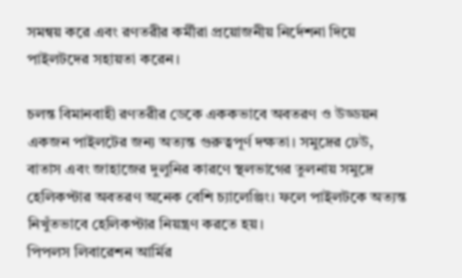সমন্বয় করে এবং রণতরীর কর্মীরা প্রয়োজনীয় নির্দেশনা দিয়ে পাইলটদের সহায়তা করেন।

চলন্ত বিমানবাহী রণতরীর ডেকে এককভাবে অবতরণ ও উড্ডয়ন একজন পাইলটের জন্য অত্যন্ত গুরুত্বপূর্ণ দক্ষতা। সমুদ্রের ঢেউ, বাতাস এবং জাহাজের দুলুনির কারণে স্থলভাগের তুলনায় সমুদ্রে হেলিকপ্টার অবতরণ অনেক বেশি চ্যালেঞ্জিং। ফলে পাইলটকে অত্যন্ত নিখুঁতভাবে হেলিকপ্টার নিয়ন্ত্রণ করতে হয়।
পিপলস লিবারেশন আর্মির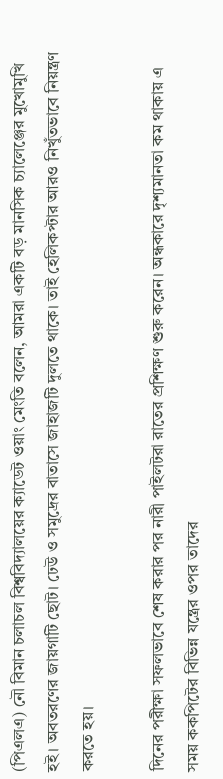(পিএলএ) নৌ বিমান চলাচল বিশ্ববিদ্যালয়ের ক্যাডেট ওয়াং মেংতি বলেন, আমরা একটি বড় মানসিক চ্যালেঞ্জের মুখোমুখি হই। অবতরণের জায়গাটি ছোট। ঢেউ ও সমুদ্রের বাতাসে জাহাজটি দুলতে থাকে। তাই হেলিকপ্টার আরও নিখুঁতভাবে নিয়ন্ত্রণ করতে হয়।

দিনের পরীক্ষা সফলভাবে শেষ করার পর নারী পাইলটরা রাতের প্রশিক্ষণ শুরু করেন। অন্ধকারে দৃশ্যমানতা কম থাকায় এ সময় ককপিটের বিভিন্ন যন্ত্রের ওপর তাদের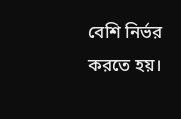বেশি নির্ভর করতে হয়।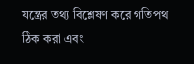যন্ত্রের তথ্য বিশ্লেষণ করে গতিপথ ঠিক করা এবং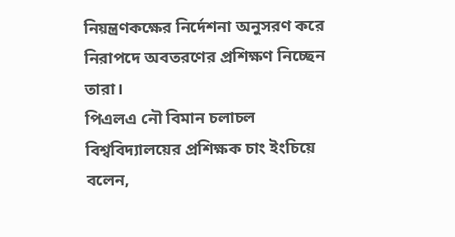নিয়ন্ত্রণকক্ষের নির্দেশনা অনুসরণ করে নিরাপদে অবতরণের প্রশিক্ষণ নিচ্ছেন তারা।
পিএলএ নৌ বিমান চলাচল বিশ্ববিদ্যালয়ের প্রশিক্ষক চাং ইংচিয়ে বলেন,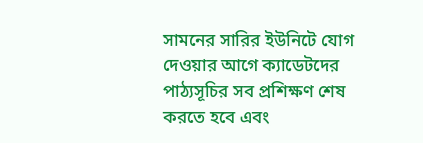সামনের সারির ইউনিটে যোগ দেওয়ার আগে ক্যাডেটদের পাঠ্যসূচির সব প্রশিক্ষণ শেষ করতে হবে এবং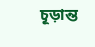চূড়ান্ত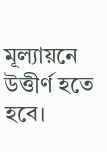মূল্যায়নে উত্তীর্ণ হতে হবে।